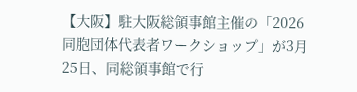【大阪】駐大阪総領事館主催の「2026同胞団体代表者ワークショップ」が3月25日、同総領事館で行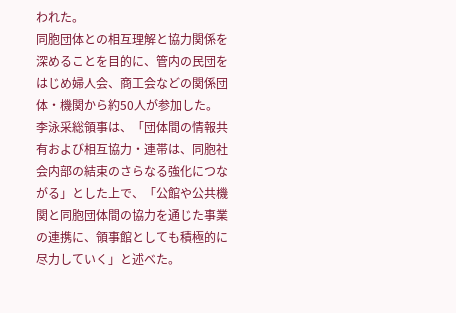われた。
同胞団体との相互理解と協力関係を深めることを目的に、管内の民団をはじめ婦人会、商工会などの関係団体・機関から約50人が参加した。
李泳采総領事は、「団体間の情報共有および相互協力・連帯は、同胞社会内部の結束のさらなる強化につながる」とした上で、「公館や公共機関と同胞団体間の協力を通じた事業の連携に、領事館としても積極的に尽力していく」と述べた。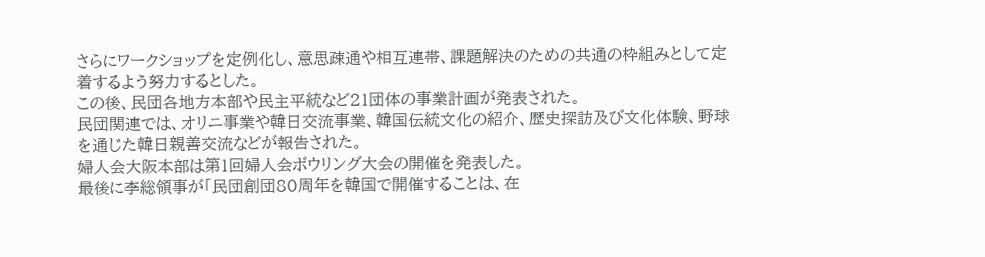さらにワークショップを定例化し、意思疎通や相互連帯、課題解決のための共通の枠組みとして定着するよう努力するとした。
この後、民団各地方本部や民主平統など21団体の事業計画が発表された。
民団関連では、オリニ事業や韓日交流事業、韓国伝統文化の紹介、歴史探訪及び文化体験、野球を通じた韓日親善交流などが報告された。
婦人会大阪本部は第1回婦人会ボウリング大会の開催を発表した。
最後に李総領事が「民団創団80周年を韓国で開催することは、在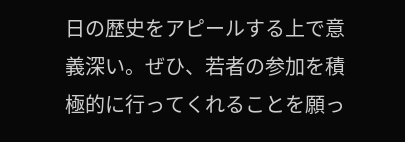日の歴史をアピールする上で意義深い。ぜひ、若者の参加を積極的に行ってくれることを願っ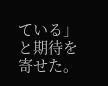ている」と期待を寄せた。